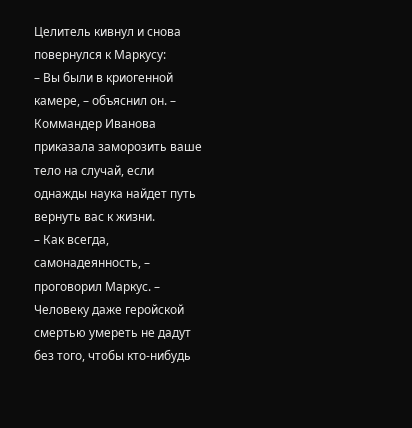Целитель кивнул и снова повернулся к Маркусу:
– Вы были в криогенной камере, – объяснил он. – Коммандер Иванова приказала заморозить ваше тело на случай, если однажды наука найдет путь вернуть вас к жизни.
– Как всегда, самонадеянность, – проговорил Маркус. – Человеку даже геройской смертью умереть не дадут без того, чтобы кто-нибудь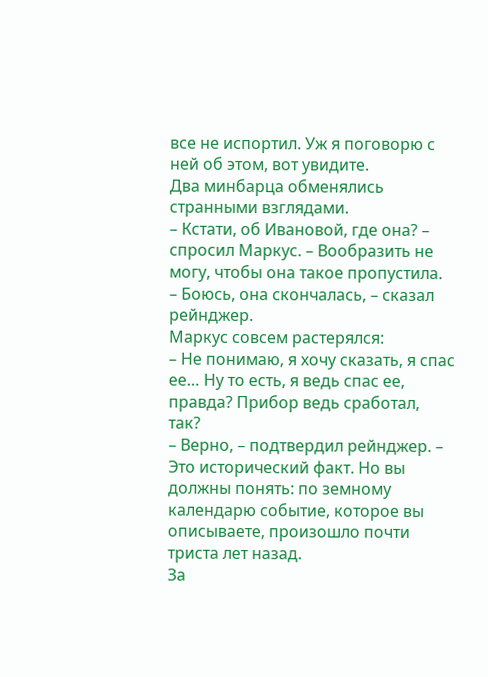все не испортил. Уж я поговорю с ней об этом, вот увидите.
Два минбарца обменялись странными взглядами.
– Кстати, об Ивановой, где она? – спросил Маркус. – Вообразить не могу, чтобы она такое пропустила.
– Боюсь, она скончалась, – сказал рейнджер.
Маркус совсем растерялся:
– Не понимаю, я хочу сказать, я спас ее… Ну то есть, я ведь спас ее, правда? Прибор ведь сработал, так?
– Верно, – подтвердил рейнджер. – Это исторический факт. Но вы должны понять: по земному календарю событие, которое вы описываете, произошло почти триста лет назад.
За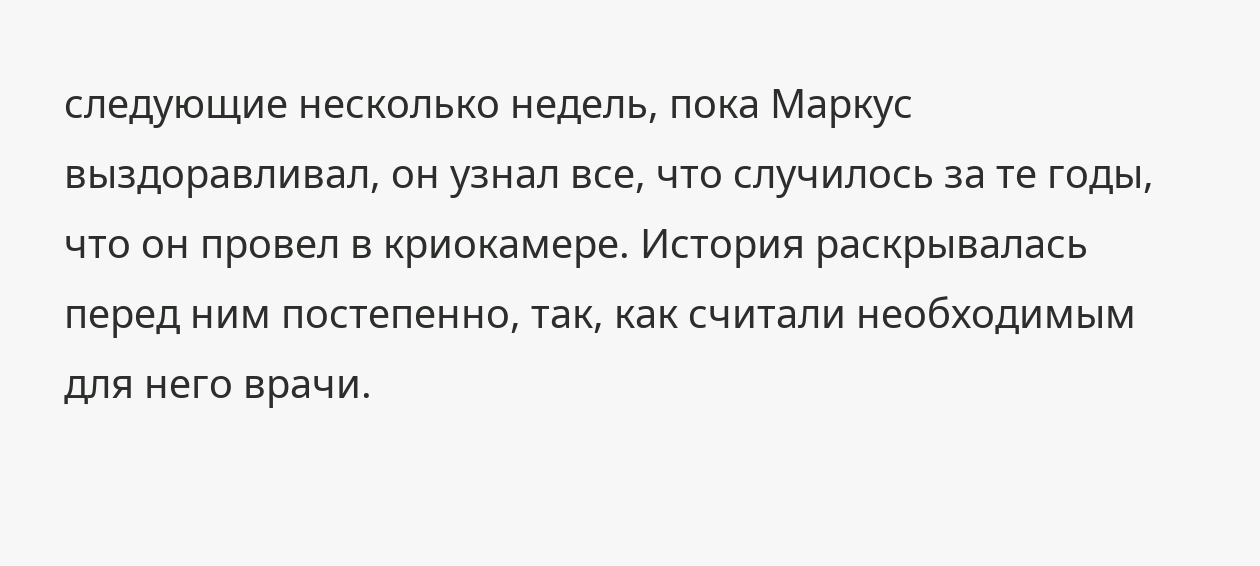следующие несколько недель, пока Маркус выздоравливал, он узнал все, что случилось за те годы, что он провел в криокамере. История раскрывалась перед ним постепенно, так, как считали необходимым для него врачи.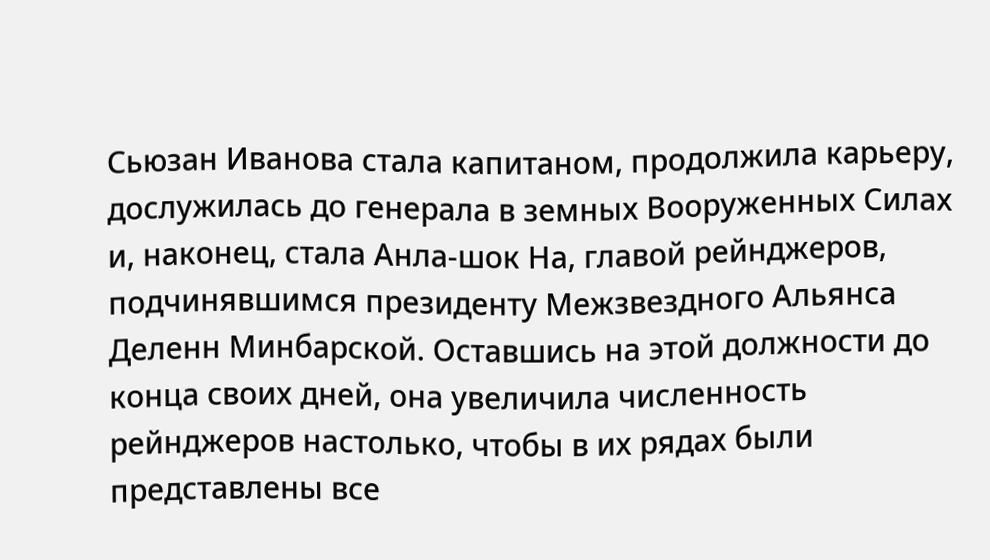Сьюзан Иванова стала капитаном, продолжила карьеру, дослужилась до генерала в земных Вооруженных Силах и, наконец, стала Анла-шок На, главой рейнджеров, подчинявшимся президенту Межзвездного Альянса Деленн Минбарской. Оставшись на этой должности до конца своих дней, она увеличила численность рейнджеров настолько, чтобы в их рядах были представлены все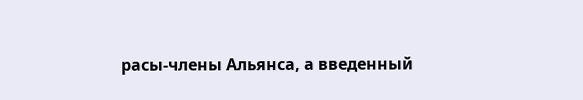расы-члены Альянса, а введенный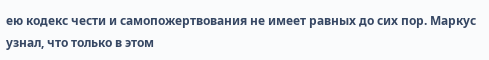ею кодекс чести и самопожертвования не имеет равных до сих пор. Маркус узнал, что только в этом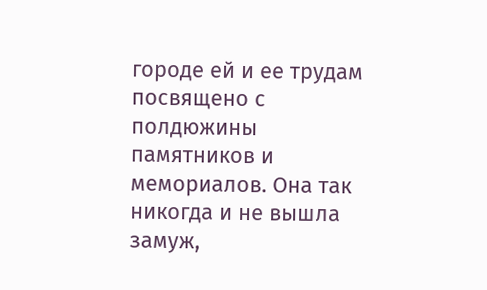городе ей и ее трудам посвящено с полдюжины памятников и мемориалов. Она так никогда и не вышла замуж,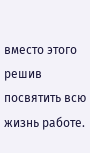вместо этого решив посвятить всю жизнь работе.